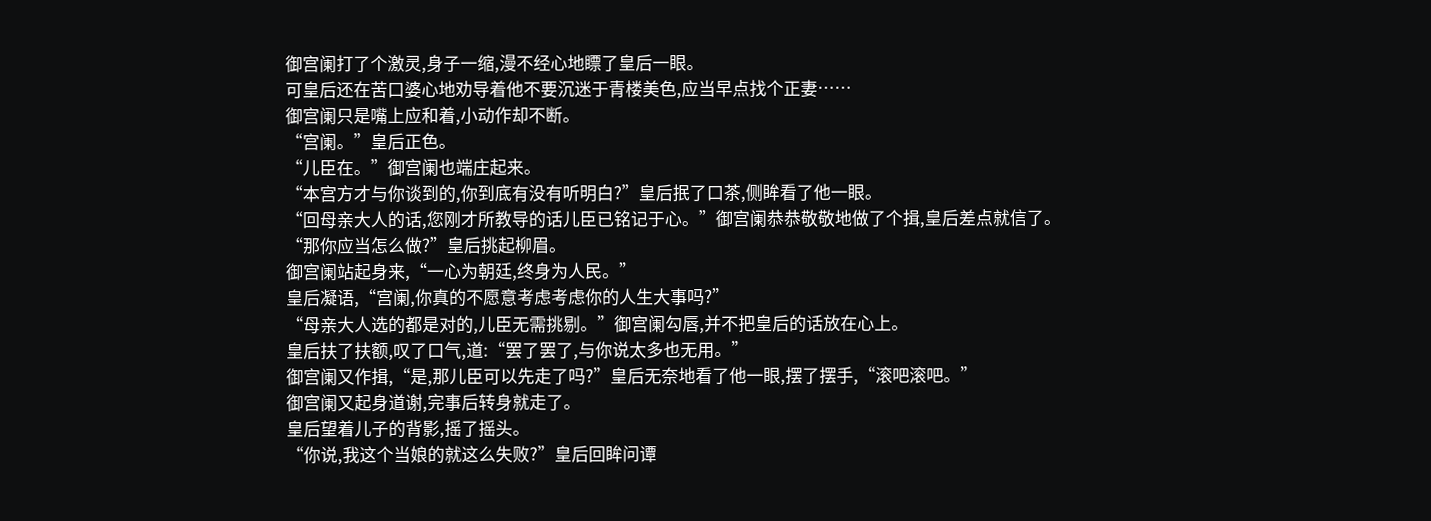御宫阑打了个激灵,身子一缩,漫不经心地瞟了皇后一眼。
可皇后还在苦口婆心地劝导着他不要沉迷于青楼美色,应当早点找个正妻……
御宫阑只是嘴上应和着,小动作却不断。
“宫阑。”皇后正色。
“儿臣在。”御宫阑也端庄起来。
“本宫方才与你谈到的,你到底有没有听明白?”皇后抿了口茶,侧眸看了他一眼。
“回母亲大人的话,您刚才所教导的话儿臣已铭记于心。”御宫阑恭恭敬敬地做了个揖,皇后差点就信了。
“那你应当怎么做?”皇后挑起柳眉。
御宫阑站起身来,“一心为朝廷,终身为人民。”
皇后凝语,“宫阑,你真的不愿意考虑考虑你的人生大事吗?”
“母亲大人选的都是对的,儿臣无需挑剔。”御宫阑勾唇,并不把皇后的话放在心上。
皇后扶了扶额,叹了口气,道:“罢了罢了,与你说太多也无用。”
御宫阑又作揖,“是,那儿臣可以先走了吗?”皇后无奈地看了他一眼,摆了摆手,“滚吧滚吧。”
御宫阑又起身道谢,完事后转身就走了。
皇后望着儿子的背影,摇了摇头。
“你说,我这个当娘的就这么失败?”皇后回眸问谭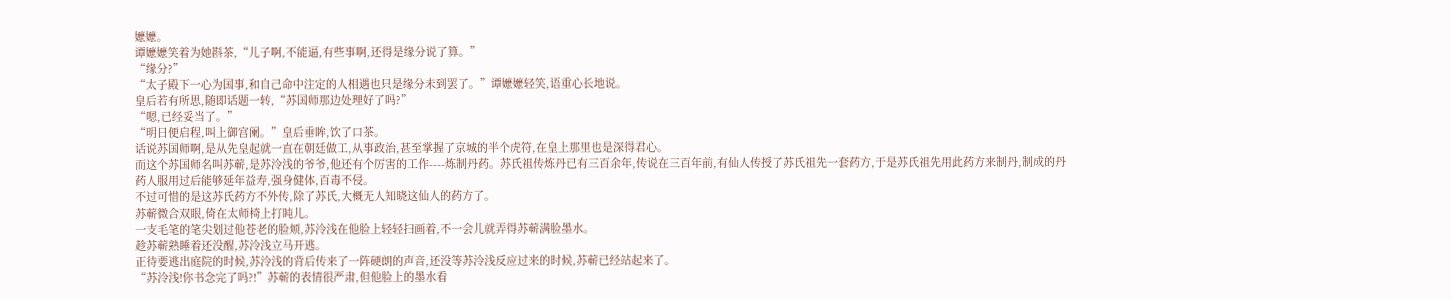嬷嬷。
谭嬷嬷笑着为她斟茶,“儿子啊,不能逼,有些事啊,还得是缘分说了算。”
“缘分?”
“太子殿下一心为国事,和自己命中注定的人相遇也只是缘分未到罢了。”谭嬷嬷轻笑,语重心长地说。
皇后若有所思,随即话题一转,“苏国师那边处理好了吗?”
“嗯,已经妥当了。”
“明日便启程,叫上御宫阑。”皇后垂眸,饮了口茶。
话说苏国师啊,是从先皇起就一直在朝廷做工,从事政治,甚至掌握了京城的半个虎符,在皇上那里也是深得君心。
而这个苏国师名叫苏蕲,是苏泠浅的爷爷,他还有个厉害的工作----炼制丹药。苏氏祖传炼丹已有三百余年,传说在三百年前,有仙人传授了苏氏祖先一套药方,于是苏氏祖先用此药方来制丹,制成的丹药人服用过后能够延年益寿,强身健体,百毒不侵。
不过可惜的是这苏氏药方不外传,除了苏氏,大概无人知晓这仙人的药方了。
苏蕲微合双眼,倚在太师椅上打盹儿。
一支毛笔的笔尖划过他苍老的脸颊,苏泠浅在他脸上轻轻扫画着,不一会儿就弄得苏蕲满脸墨水。
趁苏蕲熟睡着还没醒,苏泠浅立马开逃。
正待要逃出庭院的时候,苏泠浅的背后传来了一阵硬朗的声音,还没等苏泠浅反应过来的时候,苏蕲已经站起来了。
“苏泠浅!你书念完了吗?!”苏蕲的表情很严肃,但他脸上的墨水看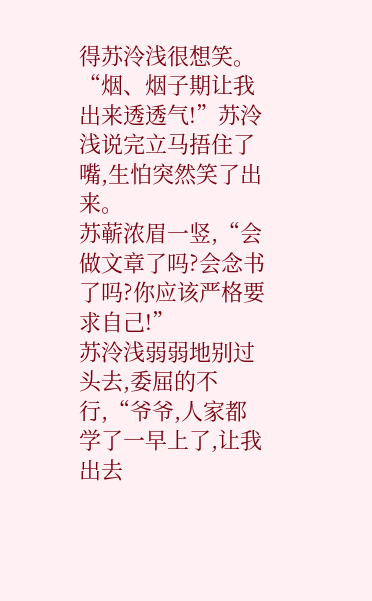得苏泠浅很想笑。
“烟、烟子期让我出来透透气!”苏泠浅说完立马捂住了嘴,生怕突然笑了出来。
苏蕲浓眉一竖,“会做文章了吗?会念书了吗?你应该严格要求自己!”
苏泠浅弱弱地别过头去,委屈的不行,“爷爷,人家都学了一早上了,让我出去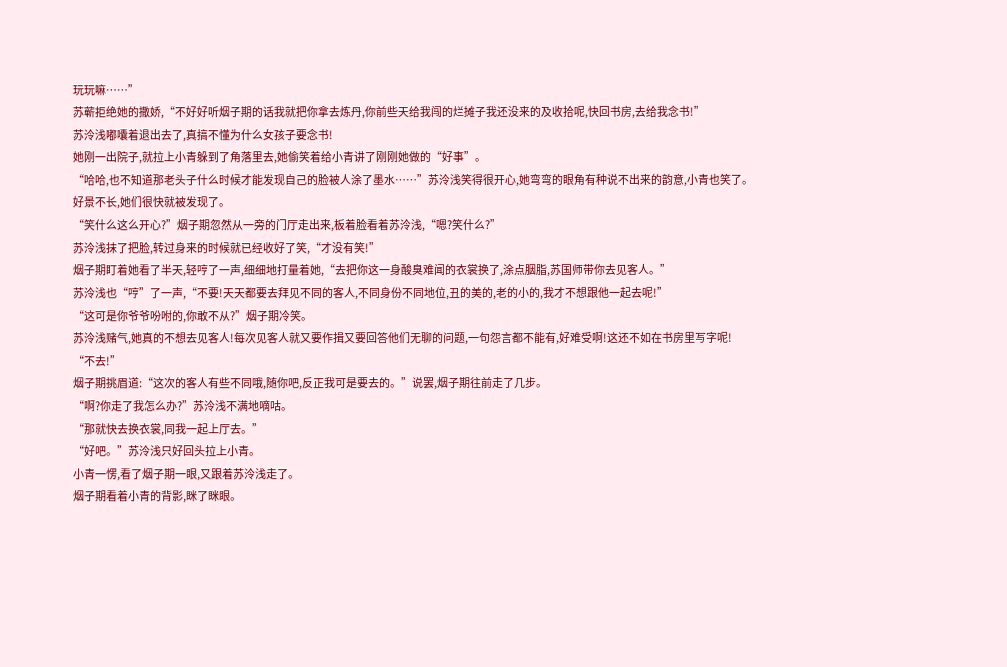玩玩嘛……”
苏蕲拒绝她的撒娇,“不好好听烟子期的话我就把你拿去炼丹,你前些天给我闯的烂摊子我还没来的及收拾呢,快回书房,去给我念书!”
苏泠浅嘟囔着退出去了,真搞不懂为什么女孩子要念书!
她刚一出院子,就拉上小青躲到了角落里去,她偷笑着给小青讲了刚刚她做的“好事”。
“哈哈,也不知道那老头子什么时候才能发现自己的脸被人涂了墨水……”苏泠浅笑得很开心,她弯弯的眼角有种说不出来的韵意,小青也笑了。
好景不长,她们很快就被发现了。
“笑什么这么开心?”烟子期忽然从一旁的门厅走出来,板着脸看着苏泠浅,“嗯?笑什么?”
苏泠浅抹了把脸,转过身来的时候就已经收好了笑,“才没有笑!”
烟子期盯着她看了半天,轻哼了一声,细细地打量着她,“去把你这一身酸臭难闻的衣裳换了,涂点胭脂,苏国师带你去见客人。”
苏泠浅也“哼”了一声,“不要!天天都要去拜见不同的客人,不同身份不同地位,丑的美的,老的小的,我才不想跟他一起去呢!”
“这可是你爷爷吩咐的,你敢不从?”烟子期冷笑。
苏泠浅赌气,她真的不想去见客人!每次见客人就又要作揖又要回答他们无聊的问题,一句怨言都不能有,好难受啊!这还不如在书房里写字呢!
“不去!”
烟子期挑眉道:“这次的客人有些不同哦,随你吧,反正我可是要去的。”说罢,烟子期往前走了几步。
“啊?你走了我怎么办?”苏泠浅不满地嘀咕。
“那就快去换衣裳,同我一起上厅去。”
“好吧。”苏泠浅只好回头拉上小青。
小青一愣,看了烟子期一眼,又跟着苏泠浅走了。
烟子期看着小青的背影,眯了眯眼。